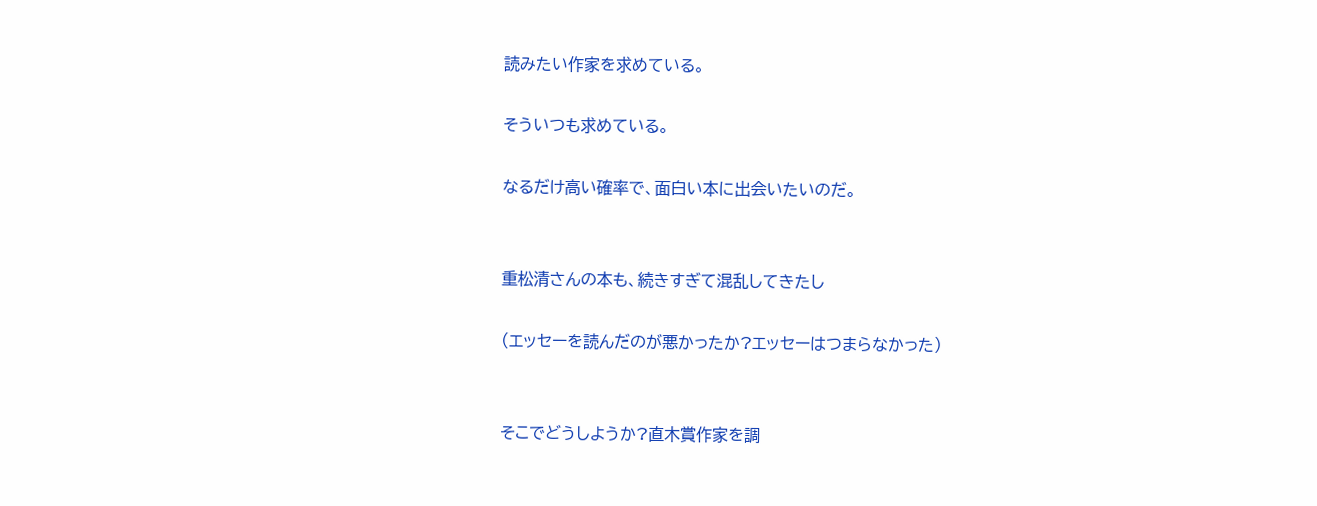読みたい作家を求めている。

そういつも求めている。

なるだけ高い確率で、面白い本に出会いたいのだ。


重松清さんの本も、続きすぎて混乱してきたし

(エッセーを読んだのが悪かったか?エッセーはつまらなかった)


そこでどうしようか?直木賞作家を調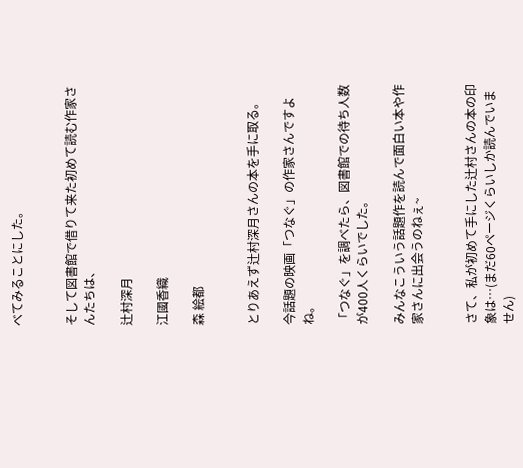べてみることにした。


そして図書館で借りて来た初めて読む作家さんたちは、

辻村深月

江國香織

森 絵都


とりあえず辻村深月さんの本を手に取る。

今話題の映画「つなぐ」の作家さんですよね。

「つなぐ」を調べたら、図書館での待ち人数が400人くらいでした。

みんなこういう話題作を読んで面白い本や作家さんに出会うのねぇ~


さて、私が初めて手にした辻村さんの本の印象は…(まだ60ページくらいしか読んでいません)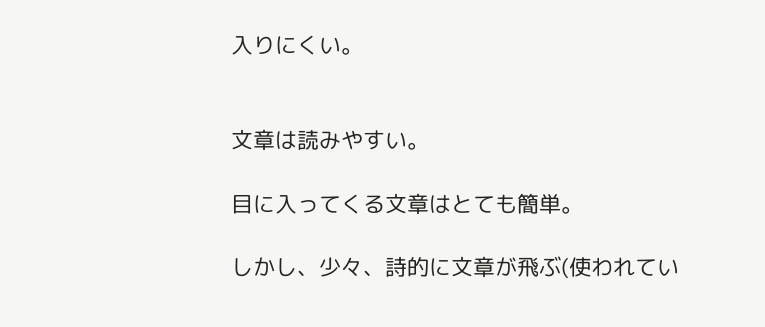入りにくい。


文章は読みやすい。

目に入ってくる文章はとても簡単。

しかし、少々、詩的に文章が飛ぶ(使われてい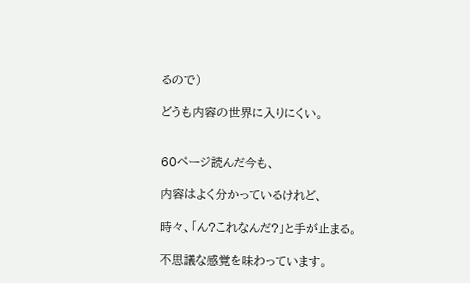るので)

どうも内容の世界に入りにくい。


60ページ読んだ今も、

内容はよく分かっているけれど、

時々、「ん?これなんだ?」と手が止まる。

不思議な感覚を味わっています。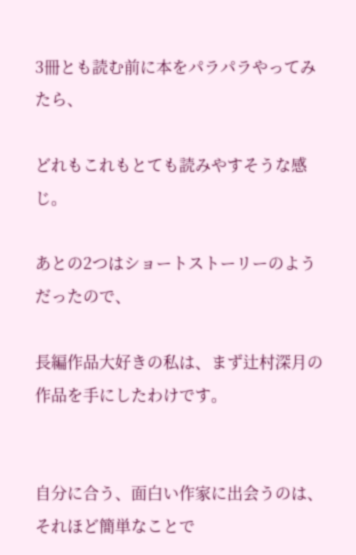3冊とも読む前に本をパラパラやってみたら、

どれもこれもとても読みやすそうな感じ。

あとの2つはショートストーリーのようだったので、

長編作品大好きの私は、まず辻村深月の作品を手にしたわけです。


自分に合う、面白い作家に出会うのは、それほど簡単なことで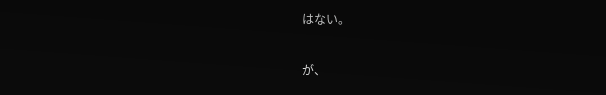はない。

が、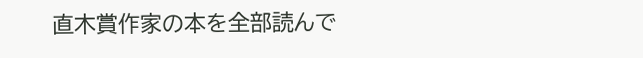直木賞作家の本を全部読んで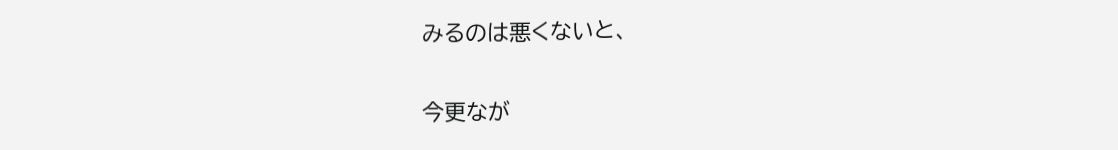みるのは悪くないと、

今更なが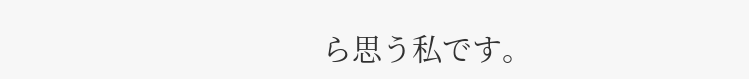ら思う私です。